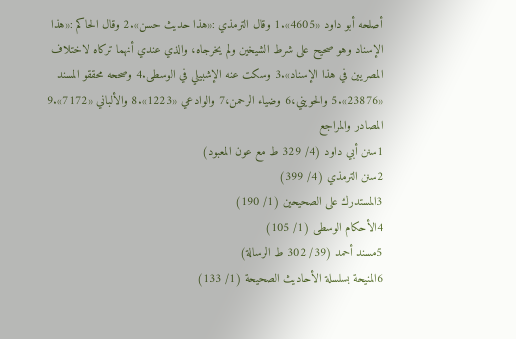أصلحه أبو داود «4605».1 وقال الترمذي :«هذا حديث حسن».2 وقال الحاكم :«هذا الإسناد وهو صحيح على شرط الشيخين ولم يخرجاه، والذي عندي أنهما تركاه لاختلاف المصريين في هذا الإسناد».3 وسكت عنه الإشبيلي في الوسطى.4 وصححه محققو المسند «23876».5 والحويني،6 وضياء الرحمن،7 والوادعي «1223».8 والألباني «7172».9
المصادر والمراجع
1سنن أبي داود (4/ 329 ط مع عون المعبود)
2سنن الترمذي (4/ 399)
3المستدرك على الصحيحين (1/ 190)
4الأحكام الوسطى (1/ 105)
5مسند أحمد (39/ 302 ط الرسالة)
6المنيحة بسلسلة الأحاديث الصحيحة (1/ 133)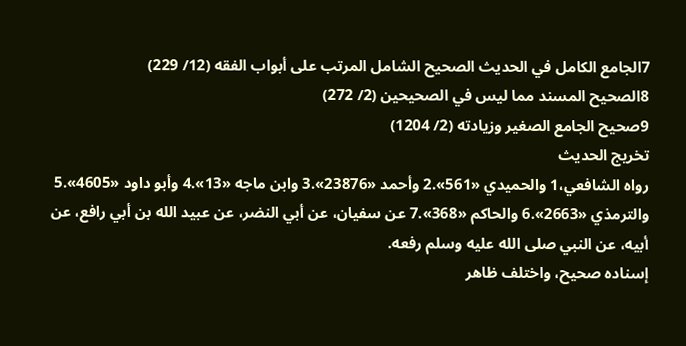7الجامع الكامل في الحديث الصحيح الشامل المرتب على أبواب الفقه (12/ 229)
8الصحيح المسند مما ليس في الصحيحين (2/ 272)
9صحيح الجامع الصغير وزيادته (2/ 1204)
تخريج الحديث
رواه الشافعي،1 والحميدي «561».2 وأحمد «23876».3 وابن ماجه «13».4 وأبو داود «4605».5 والترمذي «2663».6 والحاكم «368».7 عن سفيان، عن أبي النضر، عن عبيد الله بن أبي رافع، عن أبيه، عن النبي صلى الله عليه وسلم رفعه.
إسناده صحيح، واختلف ظاهر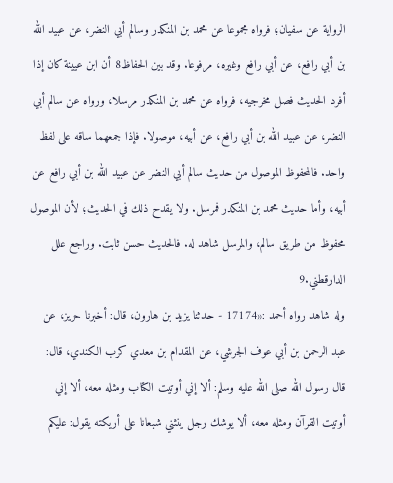الرواية عن سفيان؛ فرواه مجموعا عن محمد بن المنكدر وسالم أبي النضر، عن عبيد الله بن أبي رافع، عن أبي رافع وغيره، مرفوعا. وقد بين الحفاظ8 أن ابن عيينة كان إذا أفرد الحديث فصل مخرجيه، فرواه عن محمد بن المنكدر مرسلا، ورواه عن سالم أبي النضر، عن عبيد الله بن أبي رافع، عن أبيه، موصولا. فإذا جمعهما ساقه على لفظ واحد. فالمحفوظ الموصول من حديث سالم أبي النضر عن عبيد الله بن أبي رافع عن أبيه، وأما حديث محمد بن المنكدر فمرسل. ولا يقدح ذلك في الحديث؛ لأن الموصول محفوظ من طريق سالم، والمرسل شاهد له. فالحديث حسن ثابت. وراجع علل الدارقطني.9
وله شاهد رواه أحمد :«17174 - حدثنا يزيد بن هارون، قال: أخبرنا حريز، عن عبد الرحمن بن أبي عوف الجرشي، عن المقدام بن معدي كرب الكندي، قال: قال رسول الله صلى الله عليه وسلم: ألا إني أوتيت الكتاب ومثله معه، ألا إني أوتيت القرآن ومثله معه، ألا يوشك رجل ينثني شبعانا على أريكته يقول: عليكم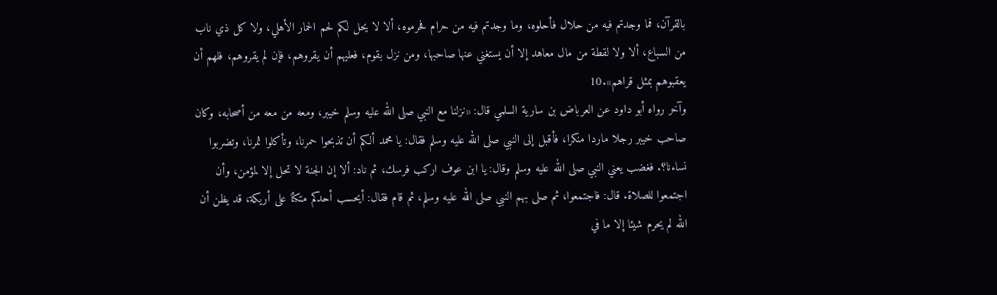بالقرآن، فما وجدتم فيه من حلال فأحلوه، وما وجدتم فيه من حرام فحرموه، ألا لا يحل لكم لحم الحمار الأهلي، ولا كل ذي ناب من السباع، ألا ولا لقطة من مال معاهد إلا أن يستغني عنها صاحبها، ومن نزل بقوم، فعليهم أن يقروهم، فإن لم يقروهم، فلهم أن يعقبوهم بمثل قراهم».10
وآخر رواه أبو داود عن العرباض بن سارية السلمي قال: «نزلنا مع النبي صلى الله عليه وسلم خيبر، ومعه من معه من أصحابه، وكان صاحب خيبر رجلا ماردا منكرا، فأقبل إلى النبي صلى الله عليه وسلم فقال: يا محمد ألكم أن تذبحوا حمرنا، وتأكلوا ثمرنا، وتضربوا نساءنا؟. فغضب يعني النبي صلى الله عليه وسلم وقال: يا ابن عوف اركب فرسك، ثم ناد: ألا إن الجنة لا تحل إلا لمؤمن، وأن اجتمعوا للصلاة. قال: فاجتمعوا، ثم صلى بهم النبي صلى الله عليه وسلم، ثم قام فقال: أيحسب أحدكم متكئا على أريكة، قد يظن أن الله لم يحرم شيئا إلا ما في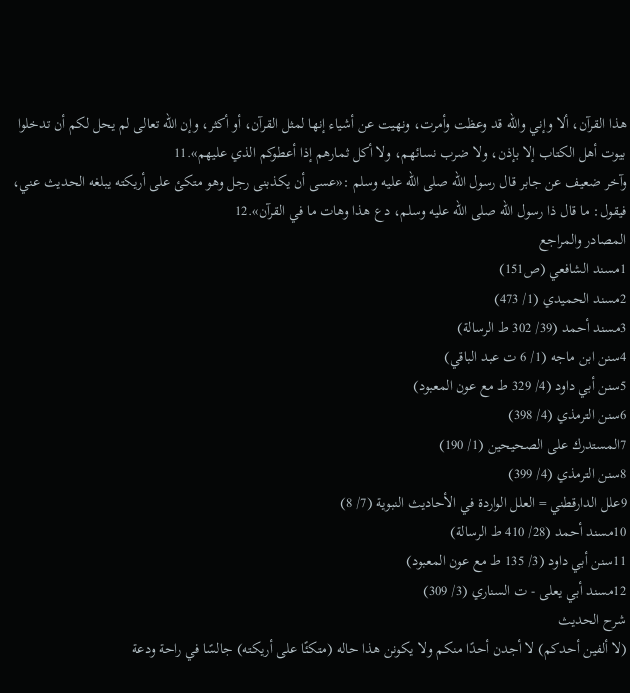هذا القرآن، ألا وإني والله قد وعظت وأمرت، ونهيت عن أشياء إنها لمثل القرآن، أو أكثر، وإن الله تعالى لم يحل لكم أن تدخلوا بيوت أهل الكتاب إلا بإذن، ولا ضرب نسائهم، ولا أكل ثمارهم إذا أعطوكم الذي عليهم».11
وآخر ضعيف عن جابر قال رسول الله صلى الله عليه وسلم :«عسى أن يكذبنى رجل وهو متكئ على أريكته يبلغه الحديث عني، فيقول: ما قال ذا رسول الله صلى الله عليه وسلم، دع هذا وهات ما في القرآن».12
المصادر والمراجع
1مسند الشافعي (ص151)
2مسند الحميدي (1/ 473)
3مسند أحمد (39/ 302 ط الرسالة)
4سنن ابن ماجه (1/ 6 ت عبد الباقي)
5سنن أبي داود (4/ 329 ط مع عون المعبود)
6سنن الترمذي (4/ 398)
7المستدرك على الصحيحين (1/ 190)
8سنن الترمذي (4/ 399)
9علل الدارقطني = العلل الواردة في الأحاديث النبوية (7/ 8)
10مسند أحمد (28/ 410 ط الرسالة)
11سنن أبي داود (3/ 135 ط مع عون المعبود)
12مسند أبي يعلى - ت السناري (3/ 309)
شرح الحديث
(لا ألفين أحدكم) لا أجدن أحدًا منكم ولا يكونن هذا حاله (متكئًا على أريكته) جالسًا في راحة ودعة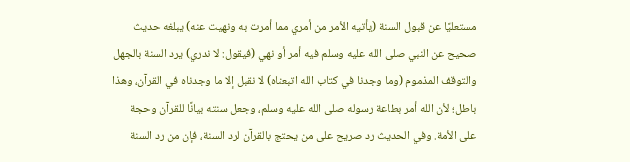مستعليًا عن قبول السنة (يأتيه الأمر من أمري مما أمرت به ونهيت عنه) يبلغه حديث صحيح عن النبي صلى الله عليه وسلم فيه أمر أو نهي (فيقول: لا ندري) يرد السنة بالجهل والتوقف المذموم (وما وجدنا في كتاب الله اتبعناه) لا نقبل إلا ما وجدناه في القرآن، وهذا باطل؛ لأن الله أمر بطاعة رسوله صلى الله عليه وسلم، وجعل سنته بيانًا للقرآن وحجة على الأمة. وفي الحديث رد صريح على من يحتج بالقرآن لرد السنة، فإن من رد السنة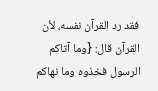فقد رد القرآن نفسه، لأن القرآن قال: {وما آتاكم الرسول فخذوه وما نهاكم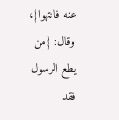عنه فانتهوا}، وقال: {من يطع الرسول فقد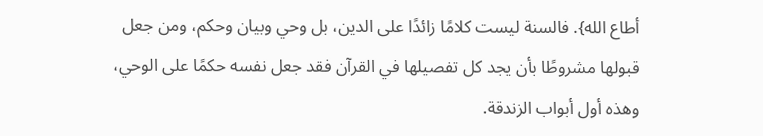أطاع الله}. فالسنة ليست كلامًا زائدًا على الدين، بل وحي وبيان وحكم، ومن جعل قبولها مشروطًا بأن يجد كل تفصيلها في القرآن فقد جعل نفسه حكمًا على الوحي، وهذه أول أبواب الزندقة.